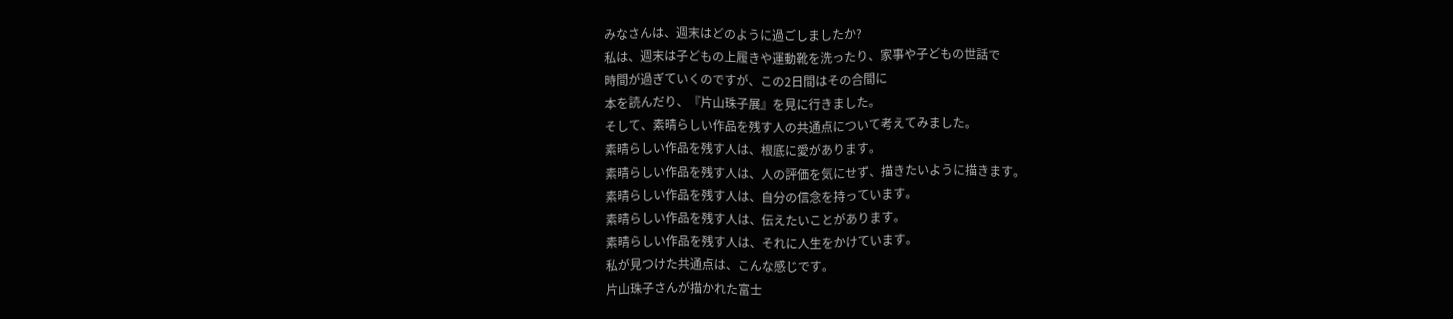みなさんは、週末はどのように過ごしましたか?
私は、週末は子どもの上履きや運動靴を洗ったり、家事や子どもの世話で
時間が過ぎていくのですが、この2日間はその合間に
本を読んだり、『片山珠子展』を見に行きました。
そして、素晴らしい作品を残す人の共通点について考えてみました。
素晴らしい作品を残す人は、根底に愛があります。
素晴らしい作品を残す人は、人の評価を気にせず、描きたいように描きます。
素晴らしい作品を残す人は、自分の信念を持っています。
素晴らしい作品を残す人は、伝えたいことがあります。
素晴らしい作品を残す人は、それに人生をかけています。
私が見つけた共通点は、こんな感じです。
片山珠子さんが描かれた富士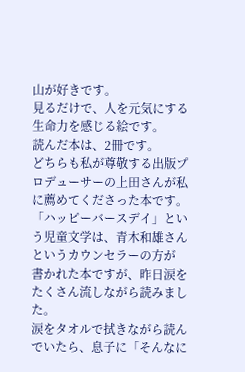山が好きです。
見るだけで、人を元気にする生命力を感じる絵です。
読んだ本は、2冊です。
どちらも私が尊敬する出版プロデューサーの上田さんが私に薦めてくださった本です。
「ハッピーバースデイ」という児童文学は、青木和雄さんというカウンセラーの方が
書かれた本ですが、昨日涙をたくさん流しながら読みました。
涙をタオルで拭きながら読んでいたら、息子に「そんなに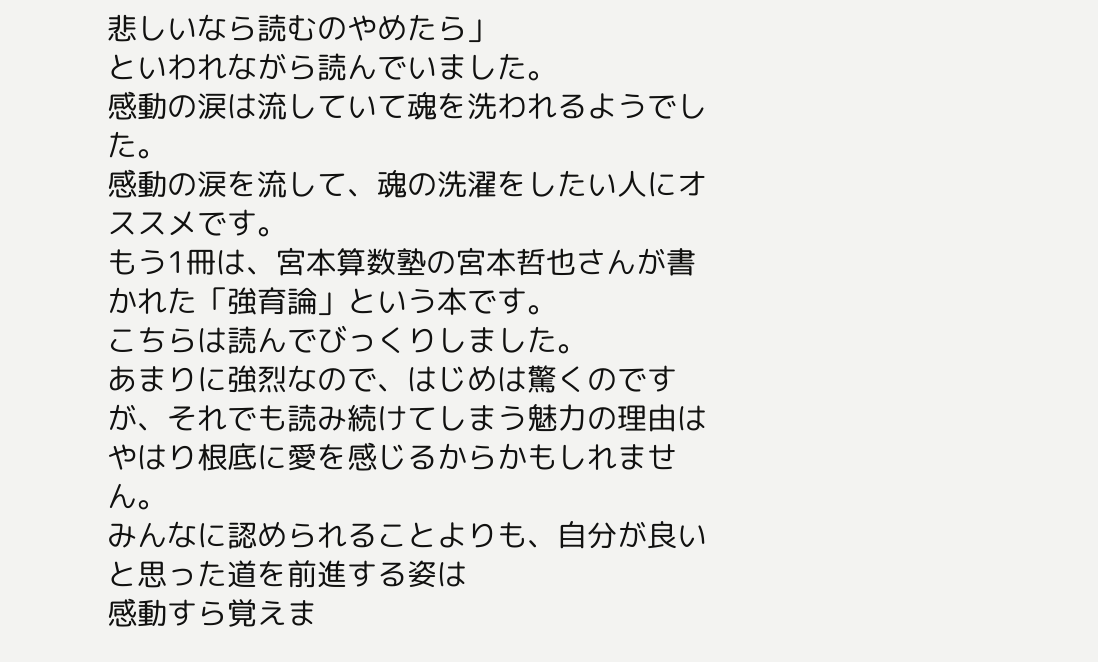悲しいなら読むのやめたら」
といわれながら読んでいました。
感動の涙は流していて魂を洗われるようでした。
感動の涙を流して、魂の洗濯をしたい人にオススメです。
もう1冊は、宮本算数塾の宮本哲也さんが書かれた「強育論」という本です。
こちらは読んでびっくりしました。
あまりに強烈なので、はじめは驚くのですが、それでも読み続けてしまう魅力の理由は
やはり根底に愛を感じるからかもしれません。
みんなに認められることよりも、自分が良いと思った道を前進する姿は
感動すら覚えま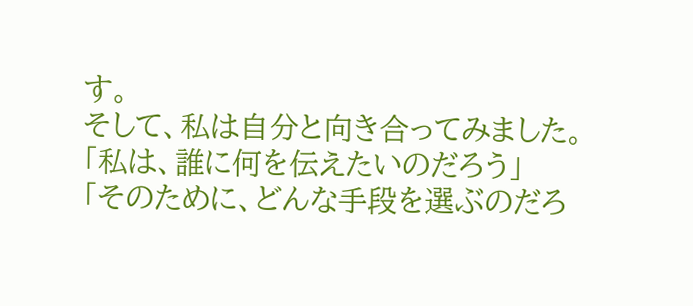す。
そして、私は自分と向き合ってみました。
「私は、誰に何を伝えたいのだろう」
「そのために、どんな手段を選ぶのだろ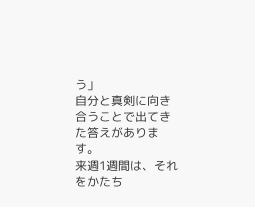う」
自分と真剣に向き合うことで出てきた答えがあります。
来週1週間は、それをかたち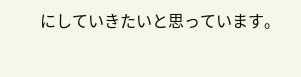にしていきたいと思っています。